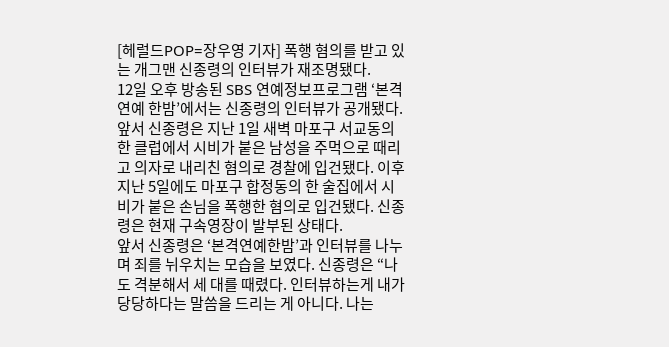[헤럴드POP=장우영 기자] 폭행 혐의를 받고 있는 개그맨 신종령의 인터뷰가 재조명됐다.
12일 오후 방송된 SBS 연예정보프로그램 ‘본격연예 한밤’에서는 신종령의 인터뷰가 공개됐다.
앞서 신종령은 지난 1일 새벽 마포구 서교동의 한 클럽에서 시비가 붙은 남성을 주먹으로 때리고 의자로 내리친 혐의로 경찰에 입건됐다. 이후 지난 5일에도 마포구 합정동의 한 술집에서 시비가 붙은 손님을 폭행한 혐의로 입건됐다. 신종령은 현재 구속영장이 발부된 상태다.
앞서 신종령은 ‘본격연예한밤’과 인터뷰를 나누며 죄를 뉘우치는 모습을 보였다. 신종령은 “나도 격분해서 세 대를 때렸다. 인터뷰하는게 내가 당당하다는 말씀을 드리는 게 아니다. 나는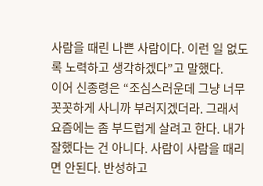사람을 때린 나쁜 사람이다. 이런 일 없도록 노력하고 생각하겠다”고 말했다.
이어 신종령은 “조심스러운데 그냥 너무 꼿꼿하게 사니까 부러지겠더라. 그래서 요즘에는 좀 부드럽게 살려고 한다. 내가 잘했다는 건 아니다. 사람이 사람을 때리면 안된다. 반성하고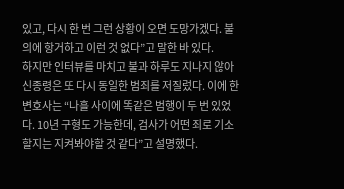있고, 다시 한 번 그런 상황이 오면 도망가겠다. 불의에 항거하고 이런 것 없다”고 말한 바 있다.
하지만 인터뷰를 마치고 불과 하루도 지나지 않아 신종령은 또 다시 동일한 범죄를 저질렀다. 이에 한 변호사는 “나흘 사이에 똑같은 범행이 두 번 있었다. 10년 구형도 가능한데, 검사가 어떤 죄로 기소할지는 지켜봐야할 것 같다”고 설명했다.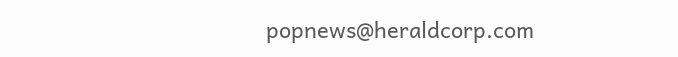popnews@heraldcorp.com